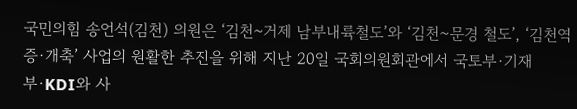국민의힘 송언석(김천) 의원은 ‘김천~거제 남부내륙철도’와 ‘김천~문경 철도’, ‘김천역 증·개축’ 사업의 원활한 추진을 위해 지난 20일 국회의원회관에서 국토부·기재부·KDI와 사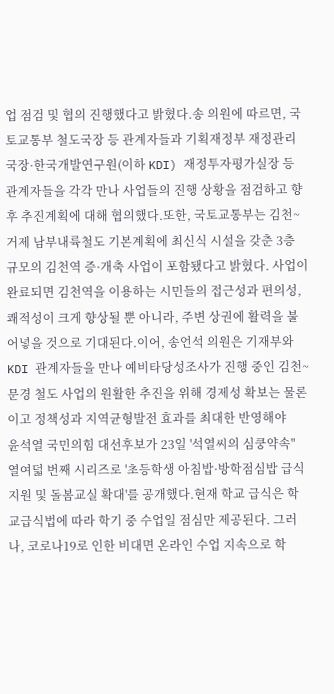업 점검 및 협의 진행했다고 밝혔다.송 의원에 따르면, 국토교통부 철도국장 등 관계자들과 기획재정부 재정관리국장·한국개발연구원(이하 KDI) 재정투자평가실장 등 관계자들을 각각 만나 사업들의 진행 상황을 점검하고 향후 추진계획에 대해 협의했다.또한, 국토교통부는 김천~거제 남부내륙철도 기본계획에 최신식 시설을 갖춘 3층 규모의 김천역 증·개축 사업이 포함됐다고 밝혔다. 사업이 완료되면 김천역을 이용하는 시민들의 접근성과 편의성, 쾌적성이 크게 향상될 뿐 아니라, 주변 상권에 활력을 불어넣을 것으로 기대된다.이어, 송언석 의원은 기재부와 KDI 관계자들을 만나 예비타당성조사가 진행 중인 김천~문경 철도 사업의 원활한 추진을 위해 경제성 확보는 물론이고 정책성과 지역균형발전 효과를 최대한 반영해야
윤석열 국민의힘 대선후보가 23일 '석열씨의 심쿵약속" 열여덟 번째 시리즈로 '초등학생 아침밥·방학점심밥 급식 지원 및 돌봄교실 확대'를 공개했다.현재 학교 급식은 학교급식법에 따라 학기 중 수업일 점심만 제공된다. 그러나, 코로나19로 인한 비대면 온라인 수업 지속으로 학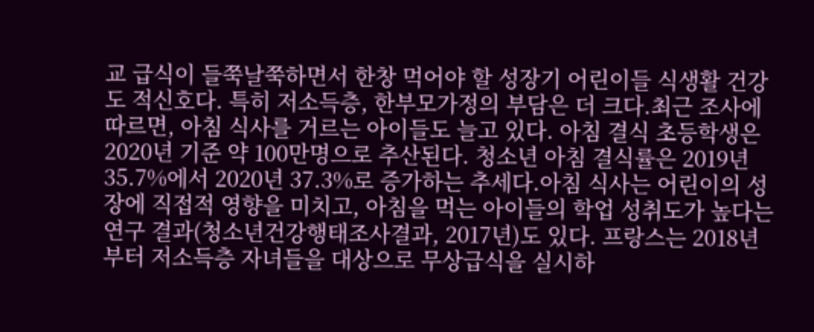교 급식이 들쭉날쭉하면서 한창 먹어야 할 성장기 어린이들 식생활 건강도 적신호다. 특히 저소득층, 한부모가정의 부담은 더 크다.최근 조사에 따르면, 아침 식사를 거르는 아이들도 늘고 있다. 아침 결식 초등학생은 2020년 기준 약 100만명으로 추산된다. 청소년 아침 결식률은 2019년 35.7%에서 2020년 37.3%로 증가하는 추세다.아침 식사는 어린이의 성장에 직접적 영향을 미치고, 아침을 먹는 아이들의 학업 성취도가 높다는 연구 결과(청소년건강행태조사결과, 2017년)도 있다. 프랑스는 2018년부터 저소득층 자녀들을 대상으로 무상급식을 실시하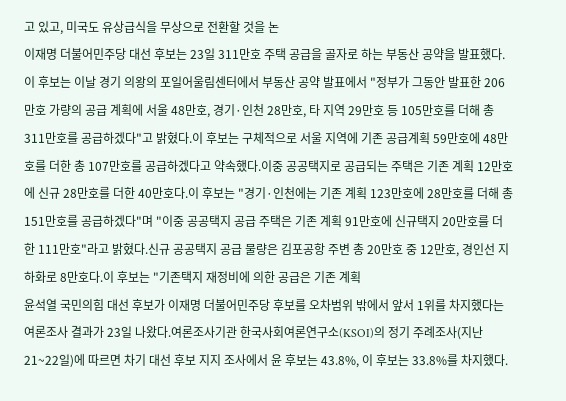고 있고, 미국도 유상급식을 무상으로 전환할 것을 논
이재명 더불어민주당 대선 후보는 23일 311만호 주택 공급을 골자로 하는 부동산 공약을 발표했다.이 후보는 이날 경기 의왕의 포일어울림센터에서 부동산 공약 발표에서 "정부가 그동안 발표한 206만호 가량의 공급 계획에 서울 48만호, 경기·인천 28만호, 타 지역 29만호 등 105만호를 더해 총 311만호를 공급하겠다"고 밝혔다.이 후보는 구체적으로 서울 지역에 기존 공급계획 59만호에 48만호를 더한 총 107만호를 공급하겠다고 약속했다.이중 공공택지로 공급되는 주택은 기존 계획 12만호에 신규 28만호를 더한 40만호다.이 후보는 "경기·인천에는 기존 계획 123만호에 28만호를 더해 총 151만호를 공급하겠다"며 "이중 공공택지 공급 주택은 기존 계획 91만호에 신규택지 20만호를 더한 111만호"라고 밝혔다.신규 공공택지 공급 물량은 김포공항 주변 총 20만호 중 12만호, 경인선 지하화로 8만호다.이 후보는 "기존택지 재정비에 의한 공급은 기존 계획
윤석열 국민의힘 대선 후보가 이재명 더불어민주당 후보를 오차범위 밖에서 앞서 1위를 차지했다는 여론조사 결과가 23일 나왔다.여론조사기관 한국사회여론연구소(KSOI)의 정기 주례조사(지난 21~22일)에 따르면 차기 대선 후보 지지 조사에서 윤 후보는 43.8%, 이 후보는 33.8%를 차지했다.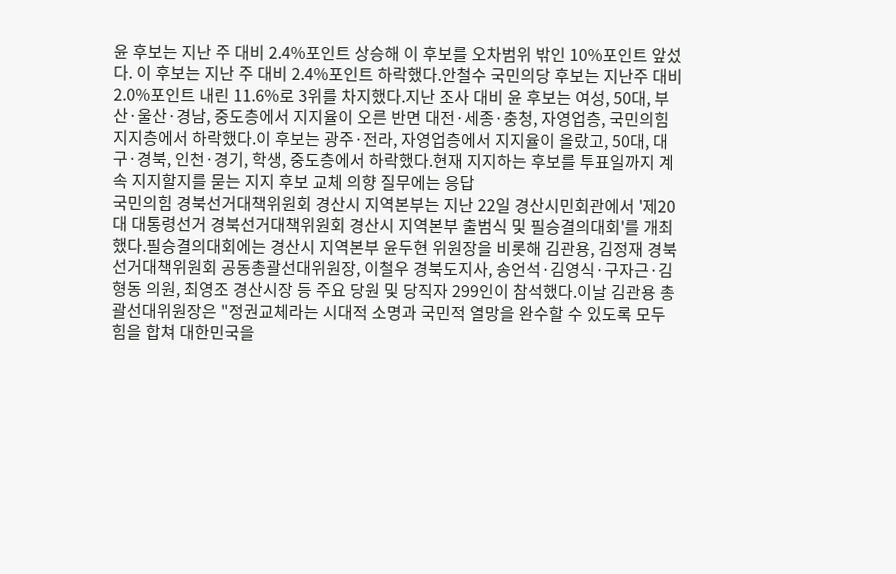윤 후보는 지난 주 대비 2.4%포인트 상승해 이 후보를 오차범위 밖인 10%포인트 앞섰다. 이 후보는 지난 주 대비 2.4%포인트 하락했다.안철수 국민의당 후보는 지난주 대비 2.0%포인트 내린 11.6%로 3위를 차지했다.지난 조사 대비 윤 후보는 여성, 50대, 부산·울산·경남, 중도층에서 지지율이 오른 반면 대전·세종·충청, 자영업층, 국민의힘 지지층에서 하락했다.이 후보는 광주·전라, 자영업층에서 지지율이 올랐고, 50대, 대구·경북, 인천·경기, 학생, 중도층에서 하락했다.현재 지지하는 후보를 투표일까지 계속 지지할지를 묻는 지지 후보 교체 의향 질무에는 응답
국민의힘 경북선거대책위원회 경산시 지역본부는 지난 22일 경산시민회관에서 '제20대 대통령선거 경북선거대책위원회 경산시 지역본부 출범식 및 필승결의대회'를 개최했다.필승결의대회에는 경산시 지역본부 윤두현 위원장을 비롯해 김관용, 김정재 경북선거대책위원회 공동총괄선대위원장, 이철우 경북도지사, 송언석·김영식·구자근·김형동 의원, 최영조 경산시장 등 주요 당원 및 당직자 299인이 참석했다.이날 김관용 총괄선대위원장은 "정권교체라는 시대적 소명과 국민적 열망을 완수할 수 있도록 모두 힘을 합쳐 대한민국을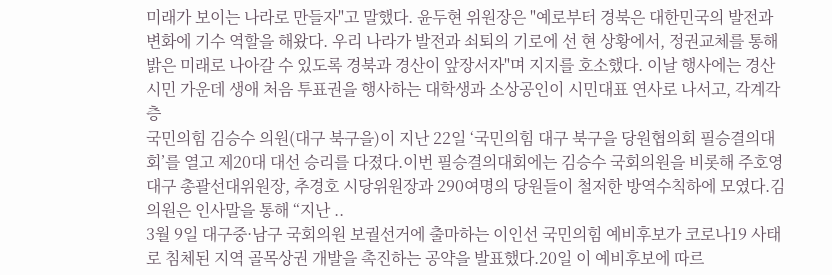미래가 보이는 나라로 만들자"고 말했다. 윤두현 위원장은 "예로부터 경북은 대한민국의 발전과 변화에 기수 역할을 해왔다. 우리 나라가 발전과 쇠퇴의 기로에 선 현 상황에서, 정권교체를 통해 밝은 미래로 나아갈 수 있도록 경북과 경산이 앞장서자"며 지지를 호소했다. 이날 행사에는 경산 시민 가운데 생애 처음 투표권을 행사하는 대학생과 소상공인이 시민대표 연사로 나서고, 각계각층
국민의힘 김승수 의원(대구 북구을)이 지난 22일 ‘국민의힘 대구 북구을 당원협의회 필승결의대회’를 열고 제20대 대선 승리를 다졌다.이번 필승결의대회에는 김승수 국회의원을 비롯해 주호영 대구 총괄선대위원장, 추경호 시당위원장과 290여명의 당원들이 철저한 방역수칙하에 모였다.김 의원은 인사말을 통해 “지난 ..
3월 9일 대구중·남구 국회의원 보궐선거에 출마하는 이인선 국민의힘 예비후보가 코로나19 사태로 침체된 지역 골목상권 개발을 촉진하는 공약을 발표했다.20일 이 예비후보에 따르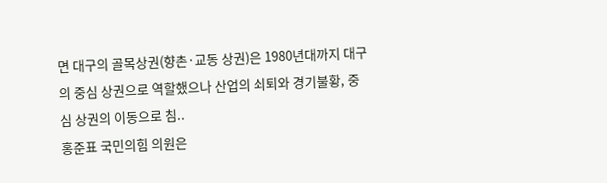면 대구의 골목상권(향촌·교동 상권)은 1980년대까지 대구의 중심 상권으로 역할했으나 산업의 쇠퇴와 경기불황, 중심 상권의 이동으로 침..
홍준표 국민의힘 의원은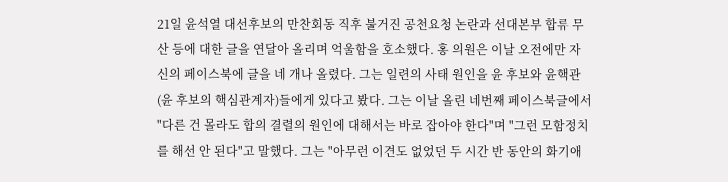21일 윤석열 대선후보의 만찬회동 직후 불거진 공천요청 논란과 선대본부 합류 무산 등에 대한 글을 연달아 올리며 억울함을 호소했다. 홍 의원은 이날 오전에만 자신의 페이스북에 글을 네 개나 올렸다. 그는 일련의 사태 원인을 윤 후보와 윤핵관(윤 후보의 핵심관계자)들에게 있다고 봤다. 그는 이날 올린 네번째 페이스북글에서 "다른 건 몰라도 합의 결렬의 원인에 대해서는 바로 잡아야 한다"며 "그런 모함정치를 해선 안 된다"고 말했다. 그는 "아무런 이견도 없었던 두 시간 반 동안의 화기애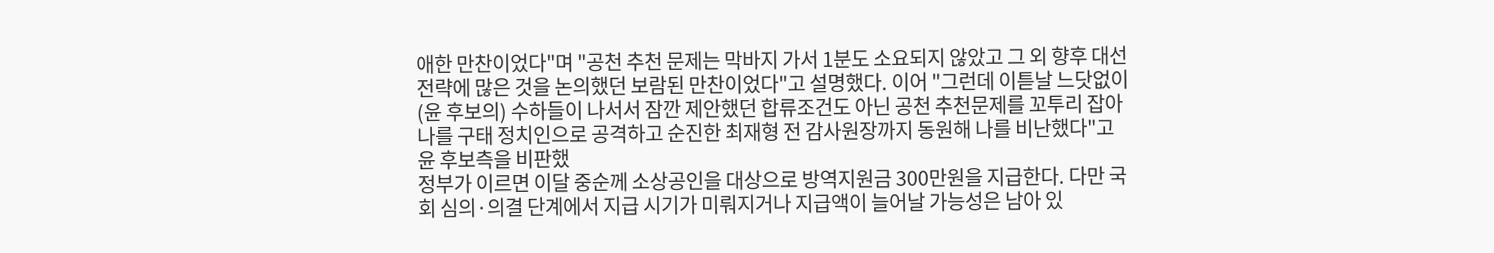애한 만찬이었다"며 "공천 추천 문제는 막바지 가서 1분도 소요되지 않았고 그 외 향후 대선 전략에 많은 것을 논의했던 보람된 만찬이었다"고 설명했다. 이어 "그런데 이튿날 느닷없이 (윤 후보의) 수하들이 나서서 잠깐 제안했던 합류조건도 아닌 공천 추천문제를 꼬투리 잡아 나를 구태 정치인으로 공격하고 순진한 최재형 전 감사원장까지 동원해 나를 비난했다"고 윤 후보측을 비판했
정부가 이르면 이달 중순께 소상공인을 대상으로 방역지원금 300만원을 지급한다. 다만 국회 심의·의결 단계에서 지급 시기가 미뤄지거나 지급액이 늘어날 가능성은 남아 있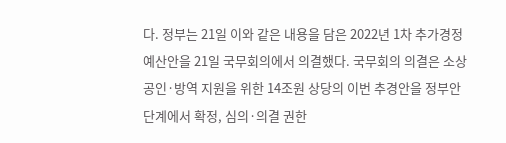다. 정부는 21일 이와 같은 내용을 담은 2022년 1차 추가경정예산안을 21일 국무회의에서 의결했다. 국무회의 의결은 소상공인·방역 지원을 위한 14조원 상당의 이번 추경안을 정부안 단계에서 확정, 심의·의결 권한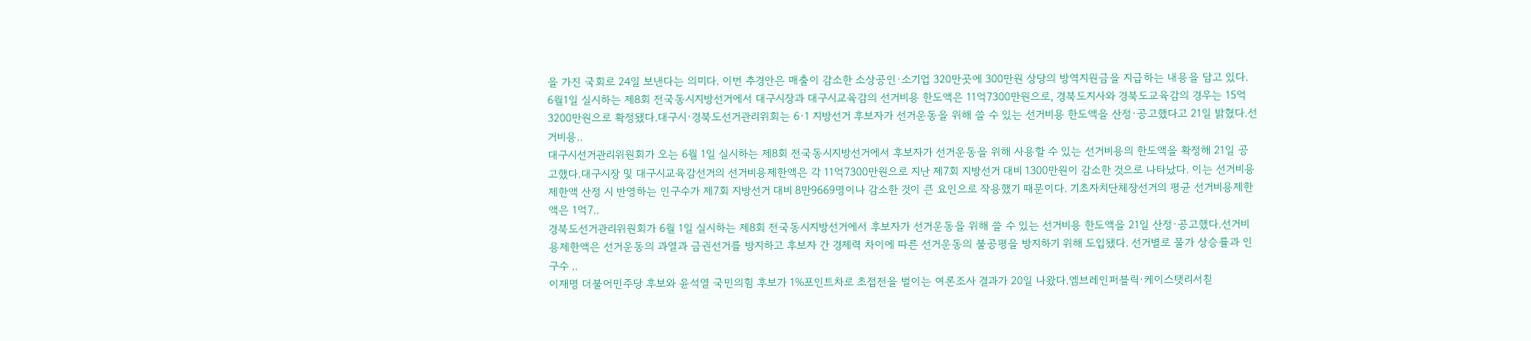을 가진 국회로 24일 보낸다는 의미다. 이번 추경안은 매출이 감소한 소상공인·소기업 320만곳에 300만원 상당의 방역지원금을 지급하는 내용을 담고 있다.
6월1일 실시하는 제8회 전국동시지방선거에서 대구시장과 대구시교육감의 선거비용 한도액은 11억7300만원으로, 경북도지사와 경북도교육감의 경우는 15억3200만원으로 확정됐다.대구시·경북도선거관리위회는 6·1 지방선거 후보자가 선거운동을 위해 쓸 수 있는 선거비용 한도액을 산정·공고했다고 21일 밝혔다.선거비용..
대구시선거관리위원회가 오는 6월 1일 실시하는 제8회 전국동시지방선거에서 후보자가 선거운동을 위해 사용할 수 있는 선거비용의 한도액을 확정해 21일 공고했다.대구시장 및 대구시교육감선거의 선거비용제한액은 각 11억7300만원으로 지난 제7회 지방선거 대비 1300만원이 감소한 것으로 나타났다. 이는 선거비용제한액 산정 시 반영하는 인구수가 제7회 지방선거 대비 8만9669명이나 감소한 것이 큰 요인으로 작용했기 때문이다. 기초자치단체장선거의 평균 선거비용제한액은 1억7..
경북도선거관리위원회가 6월 1일 실시하는 제8회 전국동시지방선거에서 후보자가 선거운동을 위해 쓸 수 있는 선거비용 한도액을 21일 산정·공고했다.선거비용제한액은 선거운동의 과열과 금권선거를 방지하고 후보자 간 경제력 차이에 따른 선거운동의 불공평을 방지하기 위해 도입됐다. 선거별로 물가 상승률과 인구수 ..
이재명 더불어민주당 후보와 윤석열 국민의힘 후보가 1%포인트차로 초접전을 벌이는 여론조사 결과가 20일 나왔다.엠브레인퍼블릭·케이스탯리서칟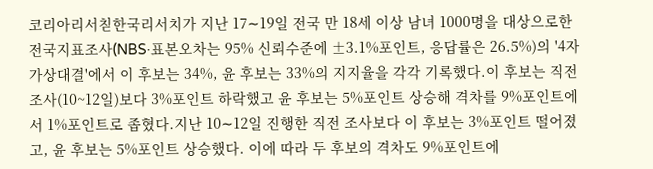코리아리서칟한국리서치가 지난 17∼19일 전국 만 18세 이상 남녀 1000명을 대상으로한 전국지표조사(NBS·표본오차는 95% 신뢰수준에 ±3.1%포인트, 응답률은 26.5%)의 '4자 가상대결'에서 이 후보는 34%, 윤 후보는 33%의 지지율을 각각 기록했다.이 후보는 직전조사(10~12일)보다 3%포인트 하락했고 윤 후보는 5%포인트 상승해 격차를 9%포인트에서 1%포인트로 좁혔다.지난 10∼12일 진행한 직전 조사보다 이 후보는 3%포인트 떨어졌고, 윤 후보는 5%포인트 상승했다. 이에 따라 두 후보의 격차도 9%포인트에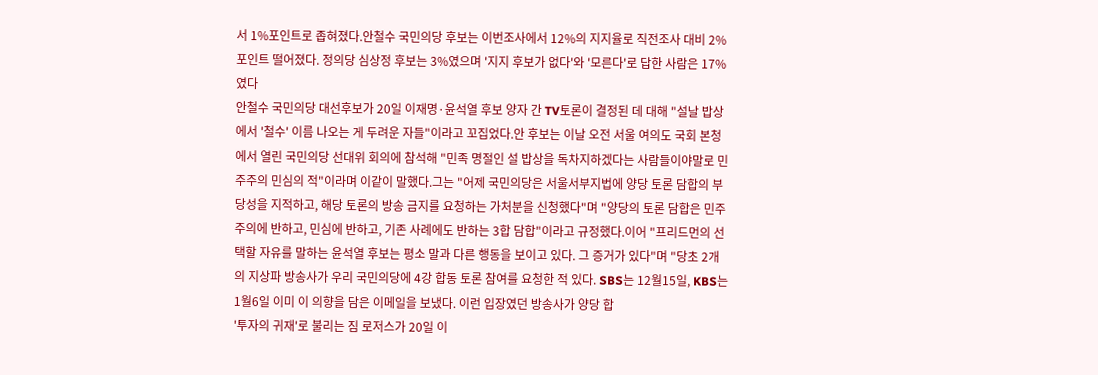서 1%포인트로 좁혀졌다.안철수 국민의당 후보는 이번조사에서 12%의 지지율로 직전조사 대비 2%포인트 떨어졌다. 정의당 심상정 후보는 3%였으며 '지지 후보가 없다'와 '모른다'로 답한 사람은 17%였다
안철수 국민의당 대선후보가 20일 이재명·윤석열 후보 양자 간 TV토론이 결정된 데 대해 "설날 밥상에서 '철수' 이름 나오는 게 두려운 자들"이라고 꼬집었다.안 후보는 이날 오전 서울 여의도 국회 본청에서 열린 국민의당 선대위 회의에 참석해 "민족 명절인 설 밥상을 독차지하겠다는 사람들이야말로 민주주의 민심의 적"이라며 이같이 말했다.그는 "어제 국민의당은 서울서부지법에 양당 토론 담합의 부당성을 지적하고, 해당 토론의 방송 금지를 요청하는 가처분을 신청했다"며 "양당의 토론 담합은 민주주의에 반하고, 민심에 반하고, 기존 사례에도 반하는 3합 담합"이라고 규정했다.이어 "프리드먼의 선택할 자유를 말하는 윤석열 후보는 평소 말과 다른 행동을 보이고 있다. 그 증거가 있다"며 "당초 2개의 지상파 방송사가 우리 국민의당에 4강 합동 토론 참여를 요청한 적 있다. SBS는 12월15일, KBS는 1월6일 이미 이 의향을 담은 이메일을 보냈다. 이런 입장였던 방송사가 양당 합
'투자의 귀재'로 불리는 짐 로저스가 20일 이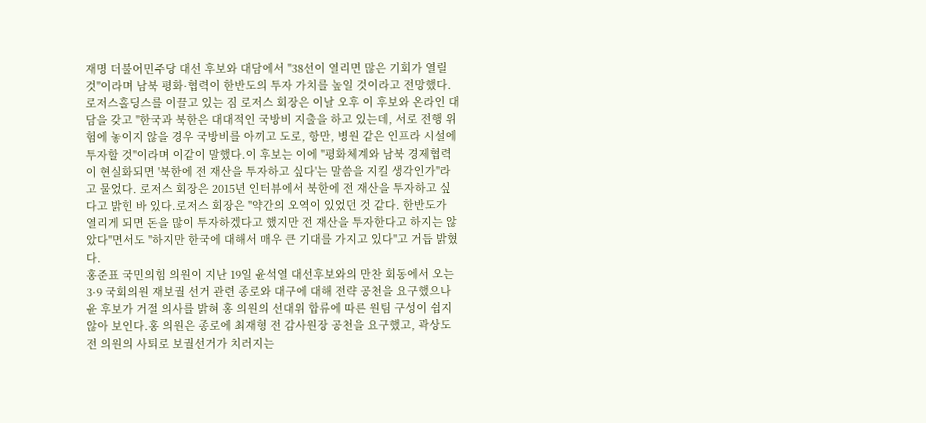재명 더불어민주당 대선 후보와 대담에서 "38선이 열리면 많은 기회가 열릴 것"이라며 남북 평화·협력이 한반도의 투자 가치를 높일 것이라고 전망했다.로저스홀딩스를 이끌고 있는 짐 로저스 회장은 이날 오후 이 후보와 온라인 대담을 갖고 "한국과 북한은 대대적인 국방비 지출을 하고 있는데, 서로 전행 위험에 놓이지 않을 경우 국방비를 아끼고 도로, 항만, 병원 같은 인프라 시설에 투자할 것"이라며 이같이 말했다.이 후보는 이에 "평화체계와 남북 경제협력이 현실화되면 '북한에 전 재산을 투자하고 싶다'는 말씀을 지킬 생각인가"라고 물었다. 로저스 회장은 2015년 인터뷰에서 북한에 전 재산을 투자하고 싶다고 밝힌 바 있다.로저스 회장은 "약간의 오역이 있었던 것 같다. 한반도가 열리게 되면 돈을 많이 투자하겠다고 했지만 전 재산을 투자한다고 하지는 않았다"면서도 "하지만 한국에 대해서 매우 큰 기대를 가지고 있다"고 거듭 밝혔다.
홍준표 국민의힘 의원이 지난 19일 윤석열 대선후보와의 만찬 회동에서 오는 3·9 국회의원 재보궐 선거 관련 종로와 대구에 대해 전략 공천을 요구했으나 윤 후보가 거절 의사를 밝혀 홍 의원의 선대위 합류에 따른 원팀 구성이 쉽지 않아 보인다.홍 의원은 종로에 최재형 전 감사원장 공천을 요구했고, 곽상도 전 의원의 사퇴로 보궐선거가 치러지는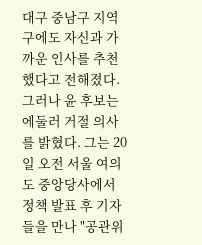대구 중남구 지역구에도 자신과 가까운 인사를 추천했다고 전해졌다.그러나 윤 후보는 에둘러 거절 의사를 밝혔다. 그는 20일 오전 서울 여의도 중앙당사에서 정책 발표 후 기자들을 만나 "공관위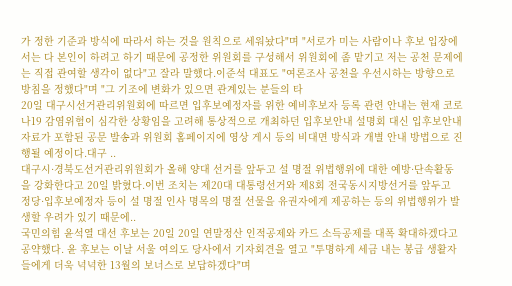가 정한 기준과 방식에 따라서 하는 것을 원칙으로 세워놨다"며 "서로가 미는 사람이나 후보 입장에서는 다 본인이 하려고 하기 때문에 공정한 위원회를 구성해서 위원회에 좀 맡기고 저는 공천 문제에는 직접 관여할 생각이 없다"고 잘라 말했다.이준석 대표도 "여론조사 공천을 우선시하는 방향으로 방침을 정했다"며 "그 기조에 변화가 있으면 관계있는 분들의 타
20일 대구시선거관리위원회에 따르면 입후보예정자를 위한 예비후보자 등록 관련 안내는 현재 코로나19 감염위험이 심각한 상황임을 고려해 통상적으로 개최하던 입후보안내 설명회 대신 입후보안내 자료가 포함된 공문 발송과 위원회 홈페이지에 영상 게시 등의 비대면 방식과 개별 안내 방법으로 진행될 예정이다.대구 ..
대구시·경북도선거관리위원회가 올해 양대 선거를 앞두고 설 명절 위법행위에 대한 예방·단속활동을 강화한다고 20일 밝혔다.이번 조치는 제20대 대통령선거와 제8회 전국동시지방선거를 앞두고 정당·입후보예정자 등이 설 명절 인사 명목의 명절 선물을 유권자에게 제공하는 등의 위법행위가 발생할 우려가 있기 때문에..
국민의힘 윤석열 대선 후보는 20일 20일 연말정산 인적공제와 카드 소득공제를 대폭 확대하겠다고 공약했다. 윤 후보는 이날 서울 여의도 당사에서 기자회견을 열고 "투명하게 세금 내는 봉급 생활자들에게 더욱 넉넉한 13월의 보너스로 보답하겠다"며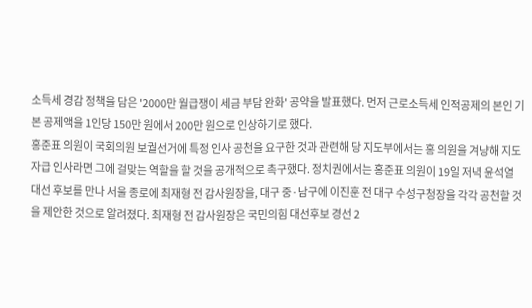소득세 경감 정책을 담은 '2000만 월급쟁이 세금 부담 완화' 공약을 발표했다. 먼저 근로소득세 인적공제의 본인 기본 공제액을 1인당 150만 원에서 200만 원으로 인상하기로 했다.
홍준표 의원이 국회의원 보궐선거에 특정 인사 공천을 요구한 것과 관련해 당 지도부에서는 홍 의원을 겨냥해 지도자급 인사라면 그에 걸맞는 역할을 할 것을 공개적으로 촉구했다. 정치권에서는 홍준표 의원이 19일 저녁 윤석열 대선 후보를 만나 서울 종로에 최재형 전 감사원장을, 대구 중·남구에 이진훈 전 대구 수성구청장을 각각 공천할 것을 제안한 것으로 알려졌다. 최재형 전 감사원장은 국민의힘 대선후보 경선 2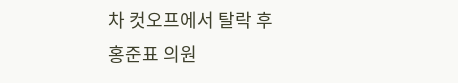차 컷오프에서 탈락 후 홍준표 의원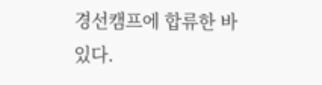경선캠프에 합류한 바 있다.